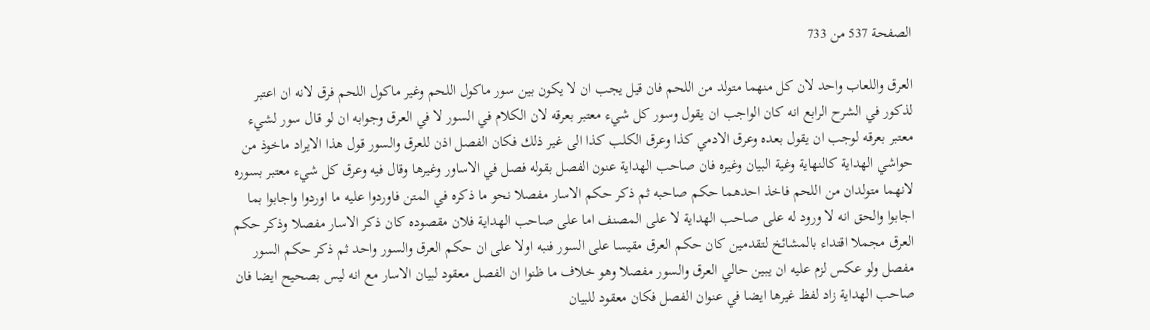الصفحة 537 من 733

العرق واللعاب واحد لان كل منهما متولد من اللحم فان قيل يجب ان لا يكون بين سور ماكول اللحم وغير ماكول اللحم فرق لانه ان اعتبر لذكور في الشرح الرابع انه كان الواجب ان يقول وسور كل شيء معتبر بعرقه لان الكلام في السور لا في العرق وجوابه ان لو قال سور لشيء معتبر بعرقه لوجب ان يقول بعده وعرق الادمي كذا وعرق الكلب كذا الى غير ذلك فكان الفصل اذن للعرق والسور قول هذا الايراد ماخوذ من حواشي الهداية كالنهاية وغية البيان وغيره فان صاحب الهداية عنون الفصل بقوله فصل في الاساور وغيرها وقال فيه وعرق كل شيء معتبر بسوره لانهما متولدان من اللحم فاخذ احدهما حكم صاحبه ثم ذكر حكم الاسار مفصلا نحو ما ذكره في المتن فاوردوا عليه ما اوردوا واجابوا بما اجابوا والحق انه لا ورود له على صاحب الهداية لا على المصنف اما على صاحب الهداية فلان مقصوده كان ذكر الاسار مفصلا وذكر حكم العرق مجملا اقتداء بالمشائخ لتقدمين كان حكم العرق مقيسا على السور فنبه اولا على ان حكم العرق والسور واحد ثم ذكر حكم السور مفصل ولو عكس لزم عليه ان يبين حالي العرق والسور مفصلا وهو خلاف ما ظنوا ان الفصل معقود لبيان الاسار مع انه ليس بصحيح ايضا فان صاحب الهداية زاد لفظ غيرها ايضا في عنوان الفصل فكان معقود للبيان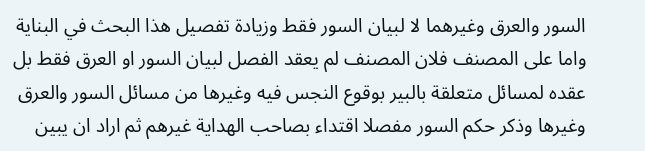السور والعرق وغيرهما لا لبيان السور فقط وزيادة تفصيل هذا البحث في البناية واما على المصنف فلان المصنف لم يعقد الفصل لبيان السور او العرق فقط بل عقده لمسائل متعلقة بالبير بوقوع النجس فيه وغيرها من مسائل السور والعرق وغيرها وذكر حكم السور مفصلا اقتداء بصاحب الهداية غيرهم ثم اراد ان يبين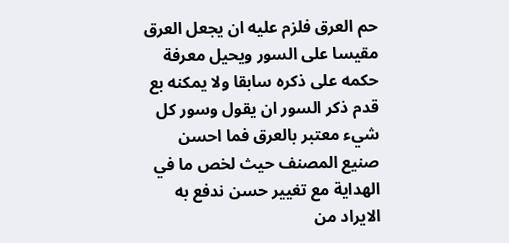حم العرق فلزم عليه ان يجعل العرق مقيسا على السور ويحيل معرفة حكمه على ذكره سابقا ولا يمكنه بع قدم ذكر السور ان يقول وسور كل شيء معتبر بالعرق فما احسن صنيع المصنف حيث لخص ما في الهداية مع تغيير حسن ندفع به الايراد من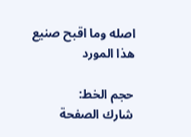اصله وما اقبح صنيع هذا المورد

حجم الخط:
شارك الصفحة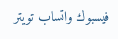فيسبوك واتساب تويتر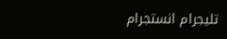تليجرام انستجرام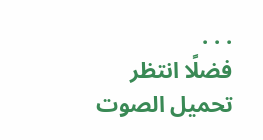. . .
فضلًا انتظر تحميل الصوت